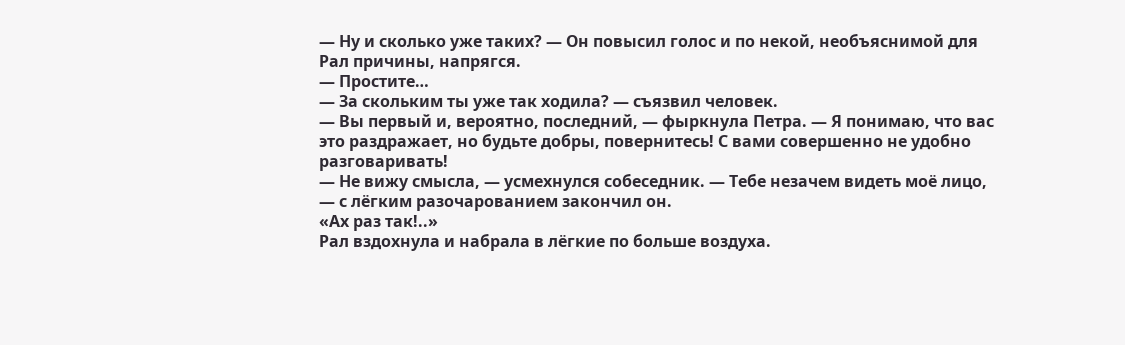— Ну и сколько уже таких? — Он повысил голос и по некой, необъяснимой для Рал причины, напрягся.
— Простите…
— За скольким ты уже так ходила? — съязвил человек.
— Вы первый и, вероятно, последний, — фыркнула Петра. — Я понимаю, что вас это раздражает, но будьте добры, повернитесь! С вами совершенно не удобно разговаривать!
— Не вижу смысла, — усмехнулся собеседник. — Тебе незачем видеть моё лицо, — с лёгким разочарованием закончил он.
«Ах раз так!..»
Рал вздохнула и набрала в лёгкие по больше воздуха.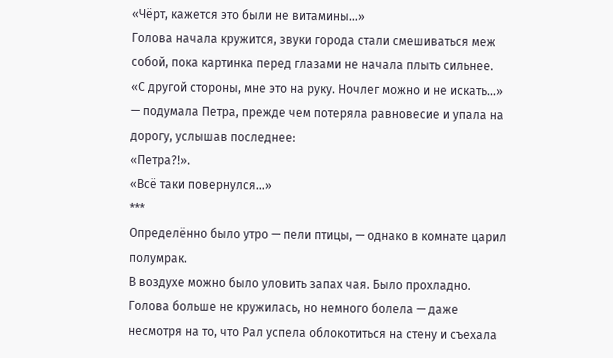«Чёрт, кажется это были не витамины…»
Голова начала кружится, звуки города стали смешиваться меж собой, пока картинка перед глазами не начала плыть сильнее.
«С другой стороны, мне это на руку. Ночлег можно и не искать…» — подумала Петра, прежде чем потеряла равновесие и упала на дорогу, услышав последнее:
«Петра?!».
«Всё таки повернулся…»
***
Определённо было утро — пели птицы, — однако в комнате царил полумрак.
В воздухе можно было уловить запах чая. Было прохладно.
Голова больше не кружилась, но немного болела — даже несмотря на то, что Рал успела облокотиться на стену и съехала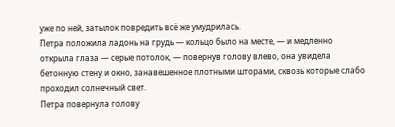уже по ней, затылок повредить всё же умудрилась.
Петра положила ладонь на грудь — кольцо было на месте, — и медленно открыла глаза — серые потолок, — повернув голову влево, она увидела бетонную стену и окно, занавешенное плотными шторами, сквозь которые слабо проходил солнечный свет.
Петра повернула голову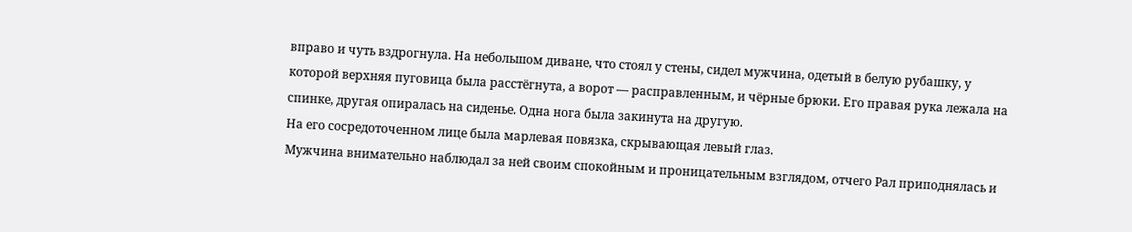вправо и чуть вздрогнула. На небольшом диване, что стоял у стены, сидел мужчина, одетый в белую рубашку, у которой верхняя пуговица была расстёгнута, а ворот — расправленным, и чёрные брюки. Его правая рука лежала на спинке, другая опиралась на сиденье. Одна нога была закинута на другую.
На его сосредоточенном лице была марлевая повязка, скрывающая левый глаз.
Мужчина внимательно наблюдал за ней своим спокойным и проницательным взглядом, отчего Рал приподнялась и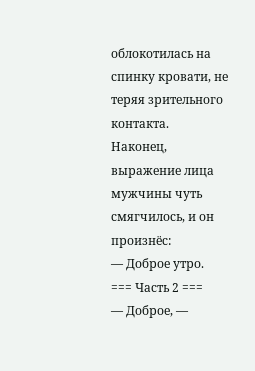облокотилась на спинку кровати, не теряя зрительного контакта.
Наконец, выражение лица мужчины чуть смягчилось, и он произнёс:
— Доброе утро.
=== Часть 2 ===
— Доброе, —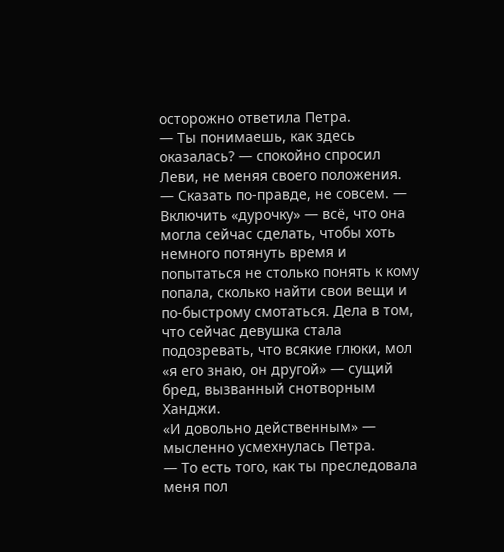осторожно ответила Петра.
— Ты понимаешь, как здесь оказалась? — спокойно спросил Леви, не меняя своего положения.
— Сказать по-правде, не совсем. — Включить «дурочку» — всё, что она могла сейчас сделать, чтобы хоть немного потянуть время и попытаться не столько понять к кому попала, сколько найти свои вещи и по-быстрому смотаться. Дела в том, что сейчас девушка стала подозревать, что всякие глюки, мол «я его знаю, он другой» — сущий бред, вызванный снотворным Ханджи.
«И довольно действенным» — мысленно усмехнулась Петра.
— То есть того, как ты преследовала меня пол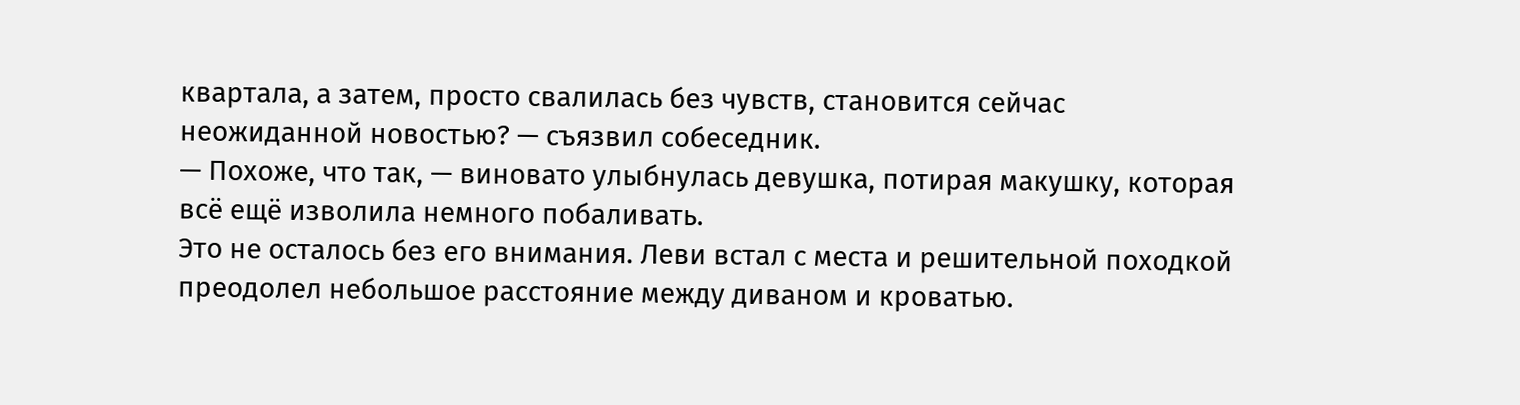квартала, а затем, просто свалилась без чувств, становится сейчас неожиданной новостью? — съязвил собеседник.
— Похоже, что так, — виновато улыбнулась девушка, потирая макушку, которая всё ещё изволила немного побаливать.
Это не осталось без его внимания. Леви встал с места и решительной походкой преодолел небольшое расстояние между диваном и кроватью.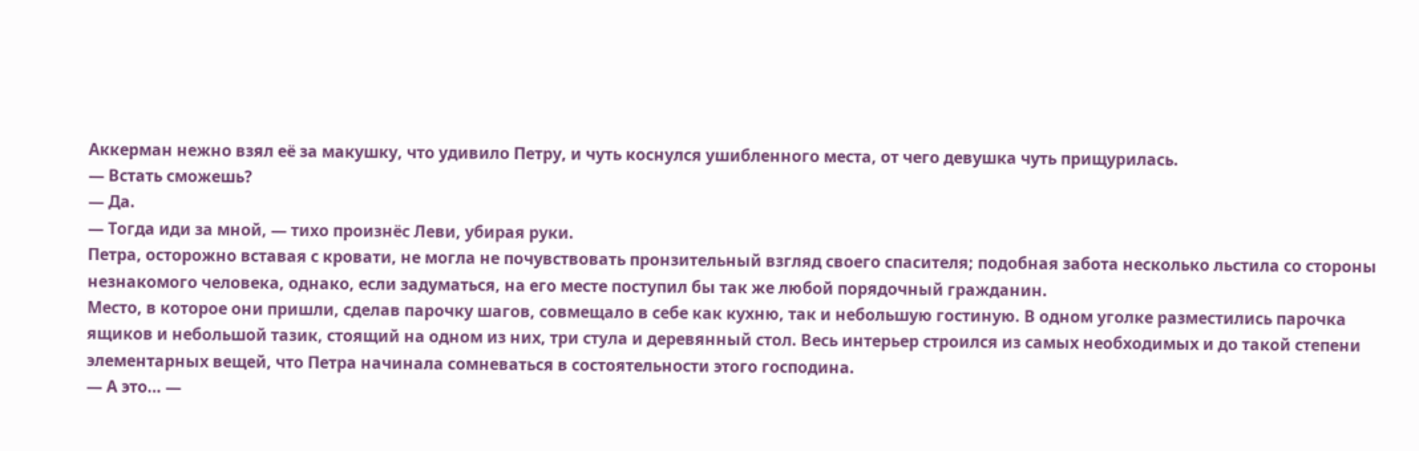Аккерман нежно взял её за макушку, что удивило Петру, и чуть коснулся ушибленного места, от чего девушка чуть прищурилась.
— Встать сможешь?
— Да.
— Тогда иди за мной, — тихо произнёс Леви, убирая руки.
Петра, осторожно вставая с кровати, не могла не почувствовать пронзительный взгляд своего спасителя; подобная забота несколько льстила со стороны незнакомого человека, однако, если задуматься, на его месте поступил бы так же любой порядочный гражданин.
Место, в которое они пришли, сделав парочку шагов, совмещало в себе как кухню, так и небольшую гостиную. В одном уголке разместились парочка ящиков и небольшой тазик, стоящий на одном из них, три стула и деревянный стол. Весь интерьер строился из самых необходимых и до такой степени элементарных вещей, что Петра начинала сомневаться в состоятельности этого господина.
— А это… —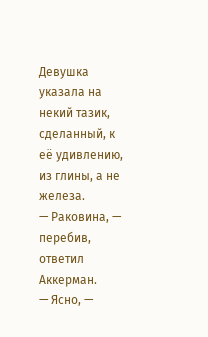Девушка указала на некий тазик, сделанный, к её удивлению, из глины, а не железа.
— Раковина, — перебив, ответил Аккерман.
— Ясно, —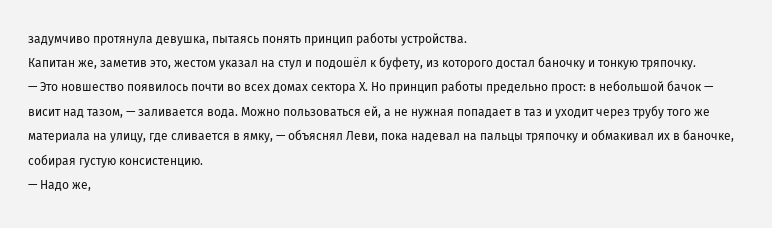задумчиво протянула девушка, пытаясь понять принцип работы устройства.
Капитан же, заметив это, жестом указал на стул и подошёл к буфету, из которого достал баночку и тонкую тряпочку.
— Это новшество появилось почти во всех домах сектора Х. Но принцип работы предельно прост: в небольшой бачок — висит над тазом, — заливается вода. Можно пользоваться ей, а не нужная попадает в таз и уходит через трубу того же материала на улицу, где сливается в ямку, — объяснял Леви, пока надевал на пальцы тряпочку и обмакивал их в баночке, собирая густую консистенцию.
— Надо же,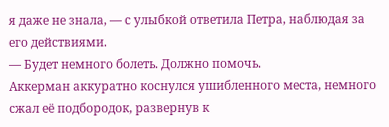я даже не знала, — с улыбкой ответила Петра, наблюдая за его действиями.
— Будет немного болеть. Должно помочь.
Аккерман аккуратно коснулся ушибленного места, немного сжал её подбородок, развернув к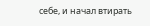себе, и начал втирать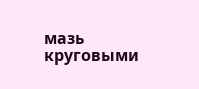мазь круговыми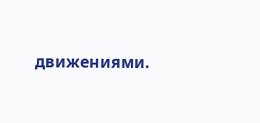движениями.